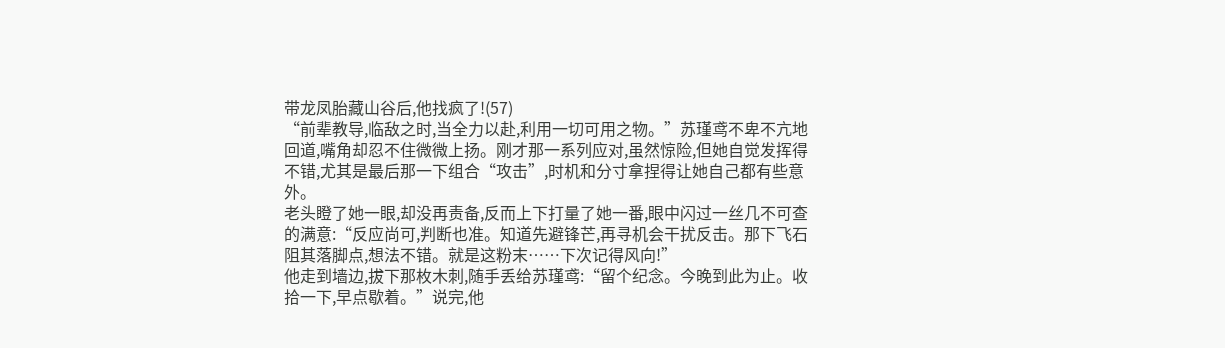带龙凤胎藏山谷后,他找疯了!(57)
“前辈教导,临敌之时,当全力以赴,利用一切可用之物。”苏瑾鸢不卑不亢地回道,嘴角却忍不住微微上扬。刚才那一系列应对,虽然惊险,但她自觉发挥得不错,尤其是最后那一下组合“攻击”,时机和分寸拿捏得让她自己都有些意外。
老头瞪了她一眼,却没再责备,反而上下打量了她一番,眼中闪过一丝几不可查的满意:“反应尚可,判断也准。知道先避锋芒,再寻机会干扰反击。那下飞石阻其落脚点,想法不错。就是这粉末……下次记得风向!”
他走到墙边,拔下那枚木刺,随手丢给苏瑾鸢:“留个纪念。今晚到此为止。收拾一下,早点歇着。”说完,他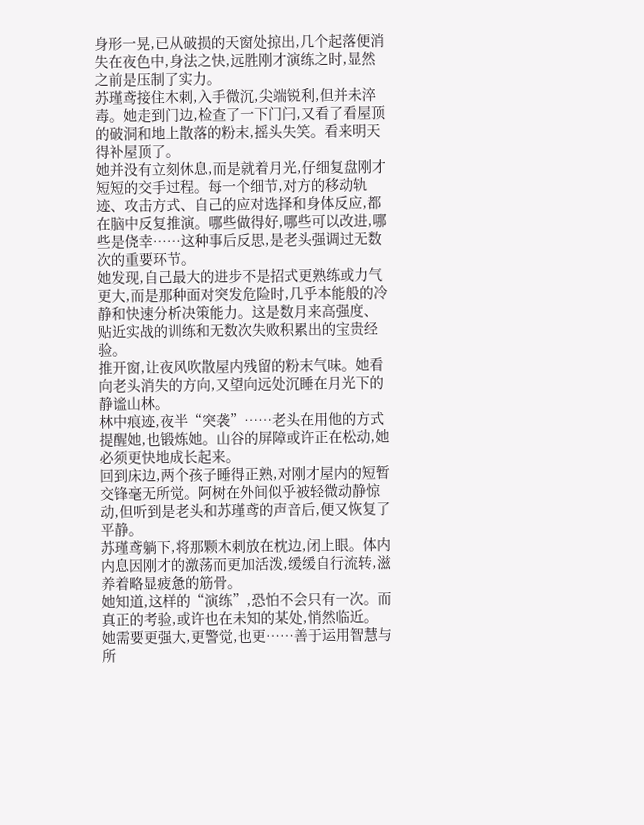身形一晃,已从破损的天窗处掠出,几个起落便消失在夜色中,身法之快,远胜刚才演练之时,显然之前是压制了实力。
苏瑾鸢接住木刺,入手微沉,尖端锐利,但并未淬毒。她走到门边,检查了一下门闩,又看了看屋顶的破洞和地上散落的粉末,摇头失笑。看来明天得补屋顶了。
她并没有立刻休息,而是就着月光,仔细复盘刚才短短的交手过程。每一个细节,对方的移动轨迹、攻击方式、自己的应对选择和身体反应,都在脑中反复推演。哪些做得好,哪些可以改进,哪些是侥幸……这种事后反思,是老头强调过无数次的重要环节。
她发现,自己最大的进步不是招式更熟练或力气更大,而是那种面对突发危险时,几乎本能般的冷静和快速分析决策能力。这是数月来高强度、贴近实战的训练和无数次失败积累出的宝贵经验。
推开窗,让夜风吹散屋内残留的粉末气味。她看向老头消失的方向,又望向远处沉睡在月光下的静谧山林。
林中痕迹,夜半“突袭”……老头在用他的方式提醒她,也锻炼她。山谷的屏障或许正在松动,她必须更快地成长起来。
回到床边,两个孩子睡得正熟,对刚才屋内的短暂交锋毫无所觉。阿树在外间似乎被轻微动静惊动,但听到是老头和苏瑾鸢的声音后,便又恢复了平静。
苏瑾鸢躺下,将那颗木刺放在枕边,闭上眼。体内内息因刚才的激荡而更加活泼,缓缓自行流转,滋养着略显疲惫的筋骨。
她知道,这样的“演练”,恐怕不会只有一次。而真正的考验,或许也在未知的某处,悄然临近。
她需要更强大,更警觉,也更……善于运用智慧与所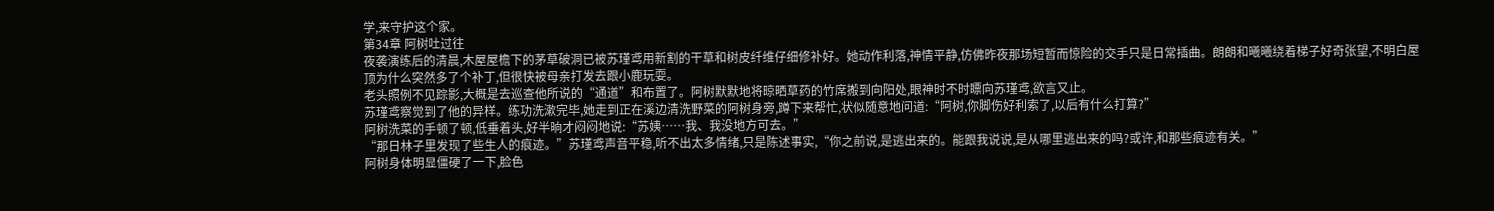学,来守护这个家。
第34章 阿树吐过往
夜袭演练后的清晨,木屋屋檐下的茅草破洞已被苏瑾鸢用新割的干草和树皮纤维仔细修补好。她动作利落,神情平静,仿佛昨夜那场短暂而惊险的交手只是日常插曲。朗朗和曦曦绕着梯子好奇张望,不明白屋顶为什么突然多了个补丁,但很快被母亲打发去跟小鹿玩耍。
老头照例不见踪影,大概是去巡查他所说的“通道”和布置了。阿树默默地将晾晒草药的竹席搬到向阳处,眼神时不时瞟向苏瑾鸢,欲言又止。
苏瑾鸢察觉到了他的异样。练功洗漱完毕,她走到正在溪边清洗野菜的阿树身旁,蹲下来帮忙,状似随意地问道:“阿树,你脚伤好利索了,以后有什么打算?”
阿树洗菜的手顿了顿,低垂着头,好半晌才闷闷地说:“苏姨……我、我没地方可去。”
“那日林子里发现了些生人的痕迹。”苏瑾鸢声音平稳,听不出太多情绪,只是陈述事实,“你之前说,是逃出来的。能跟我说说,是从哪里逃出来的吗?或许,和那些痕迹有关。”
阿树身体明显僵硬了一下,脸色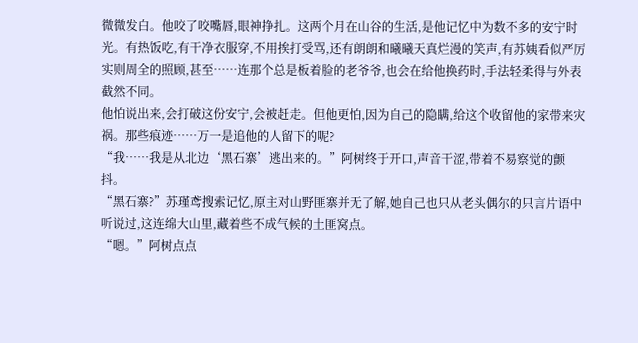微微发白。他咬了咬嘴唇,眼神挣扎。这两个月在山谷的生活,是他记忆中为数不多的安宁时光。有热饭吃,有干净衣服穿,不用挨打受骂,还有朗朗和曦曦天真烂漫的笑声,有苏姨看似严厉实则周全的照顾,甚至……连那个总是板着脸的老爷爷,也会在给他换药时,手法轻柔得与外表截然不同。
他怕说出来,会打破这份安宁,会被赶走。但他更怕,因为自己的隐瞒,给这个收留他的家带来灾祸。那些痕迹……万一是追他的人留下的呢?
“我……我是从北边‘黑石寨’逃出来的。”阿树终于开口,声音干涩,带着不易察觉的颤抖。
“黑石寨?”苏瑾鸢搜索记忆,原主对山野匪寨并无了解,她自己也只从老头偶尔的只言片语中听说过,这连绵大山里,藏着些不成气候的土匪窝点。
“嗯。”阿树点点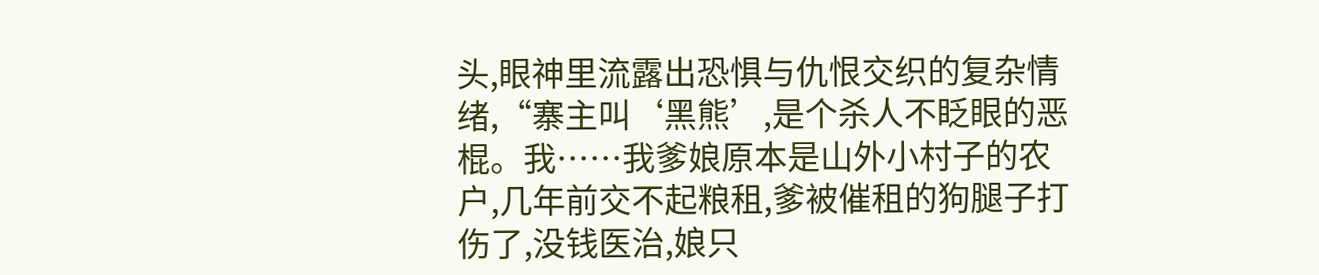头,眼神里流露出恐惧与仇恨交织的复杂情绪,“寨主叫‘黑熊’,是个杀人不眨眼的恶棍。我……我爹娘原本是山外小村子的农户,几年前交不起粮租,爹被催租的狗腿子打伤了,没钱医治,娘只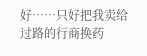好……只好把我卖给过路的行商换药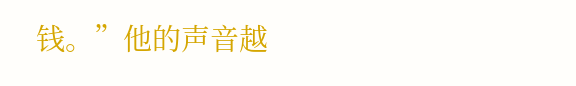钱。”他的声音越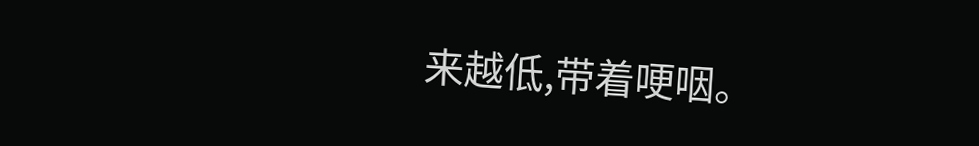来越低,带着哽咽。